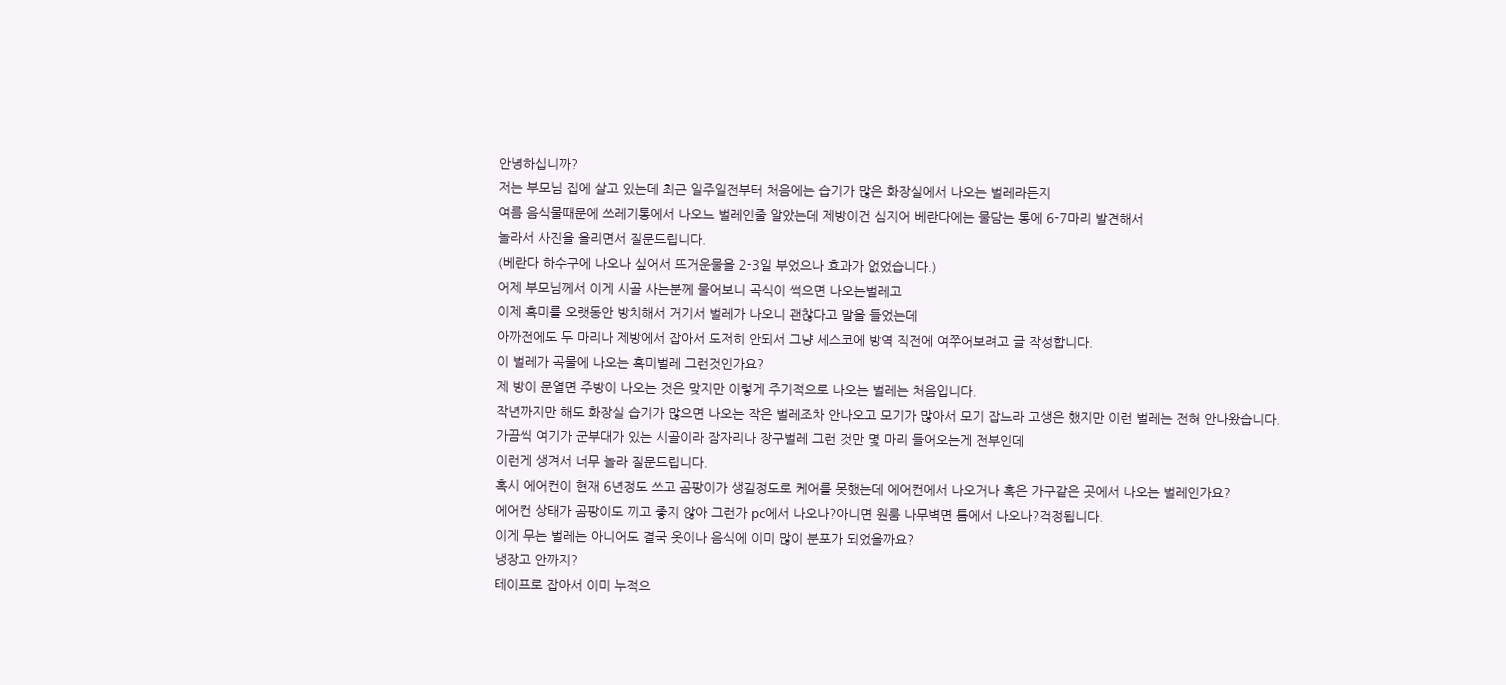안녕하십니까?
저는 부모님 집에 살고 있는데 최근 일주일전부터 처음에는 습기가 많은 화장실에서 나오는 벌레라든지
여름 음식물때문에 쓰레기통에서 나오느 벌레인줄 알았는데 제방이건 심지어 베란다에는 물담는 통에 6-7마리 발견해서
놀라서 사진을 올리면서 질문드립니다.
(베란다 하수구에 나오나 싶어서 뜨거운물을 2-3일 부었으나 효과가 없었습니다.)
어제 부모님께서 이게 시골 사는분께 물어보니 곡식이 썩으면 나오는벌레고
이제 흑미를 오랫동안 방치해서 거기서 벌레가 나오니 괜찮다고 말을 들었는데
아까전에도 두 마리나 제방에서 잡아서 도저히 안되서 그냥 세스코에 방역 직전에 여쭈어보려고 글 작성합니다.
이 벌레가 곡물에 나오는 흑미벌레 그런것인가요?
제 방이 문열면 주방이 나오는 것은 맞지만 이렇게 주기적으로 나오는 벌레는 처음입니다.
작년까지만 해도 화장실 습기가 많으면 나오는 작은 벌레조차 안나오고 모기가 많아서 모기 잡느라 고생은 했지만 이런 벌레는 전혀 안나왔습니다.
가끔씩 여기가 군부대가 있는 시골이라 잠자리나 장구벌레 그런 것만 몇 마리 들어오는게 전부인데
이런게 생겨서 너무 놀라 질문드립니다.
혹시 에어컨이 현재 6년정도 쓰고 곰팡이가 생길정도로 케어를 못했는데 에어컨에서 나오거나 혹은 가구같은 곳에서 나오는 벌레인가요?
에어컨 상태가 곰팡이도 끼고 좋지 않아 그런가 pc에서 나오나?아니면 원룸 나무벽면 틈에서 나오나?걱정됩니다.
이게 무는 벌레는 아니어도 결국 옷이나 음식에 이미 많이 분포가 되었을까요?
냉장고 안까지?
테이프로 잡아서 이미 누적으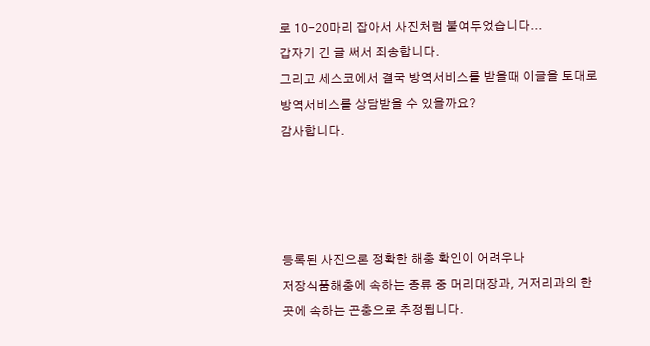로 10-20마리 잡아서 사진처럼 붙여두었습니다...
갑자기 긴 글 써서 죄송합니다.
그리고 세스코에서 결국 방역서비스를 받을때 이글을 토대로 방역서비스를 상담받을 수 있을까요?
감사합니다.




등록된 사진으론 정확한 해충 확인이 어려우나
저장식품해충에 속하는 종류 중 머리대장과, 거저리과의 한 곳에 속하는 곤충으로 추정됩니다.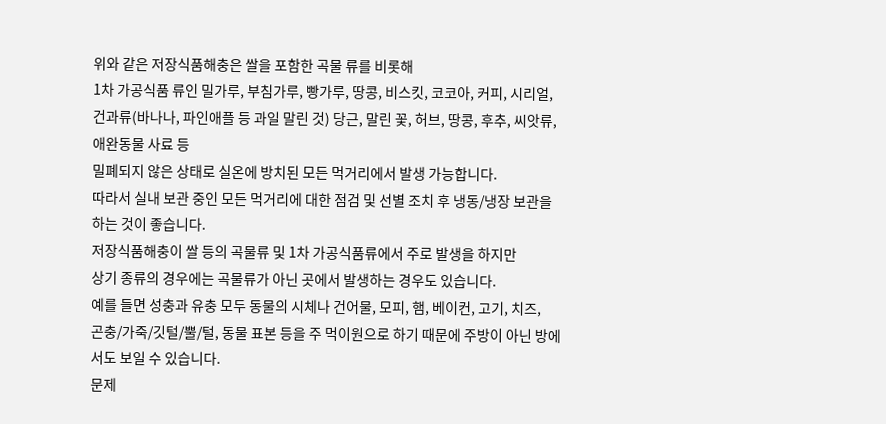위와 같은 저장식품해충은 쌀을 포함한 곡물 류를 비롯해
1차 가공식품 류인 밀가루, 부침가루, 빵가루, 땅콩, 비스킷, 코코아, 커피, 시리얼,
건과류(바나나, 파인애플 등 과일 말린 것) 당근, 말린 꽃, 허브, 땅콩, 후추, 씨앗류, 애완동물 사료 등
밀폐되지 않은 상태로 실온에 방치된 모든 먹거리에서 발생 가능합니다.
따라서 실내 보관 중인 모든 먹거리에 대한 점검 및 선별 조치 후 냉동/냉장 보관을 하는 것이 좋습니다.
저장식품해충이 쌀 등의 곡물류 및 1차 가공식품류에서 주로 발생을 하지만
상기 종류의 경우에는 곡물류가 아닌 곳에서 발생하는 경우도 있습니다.
예를 들면 성충과 유충 모두 동물의 시체나 건어물, 모피, 햄, 베이컨, 고기, 치즈,
곤충/가죽/깃털/뿔/털, 동물 표본 등을 주 먹이원으로 하기 때문에 주방이 아닌 방에서도 보일 수 있습니다.
문제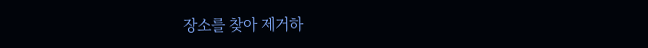장소를 찾아 제거하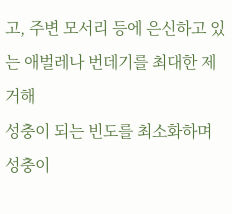고, 주변 모서리 등에 은신하고 있는 애벌레나 번데기를 최대한 제거해
성충이 되는 빈도를 최소화하며 성충이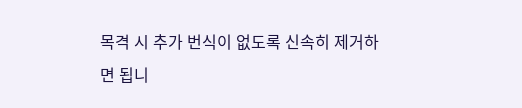목격 시 추가 번식이 없도록 신속히 제거하면 됩니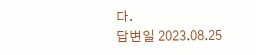다.
답변일 2023.08.25